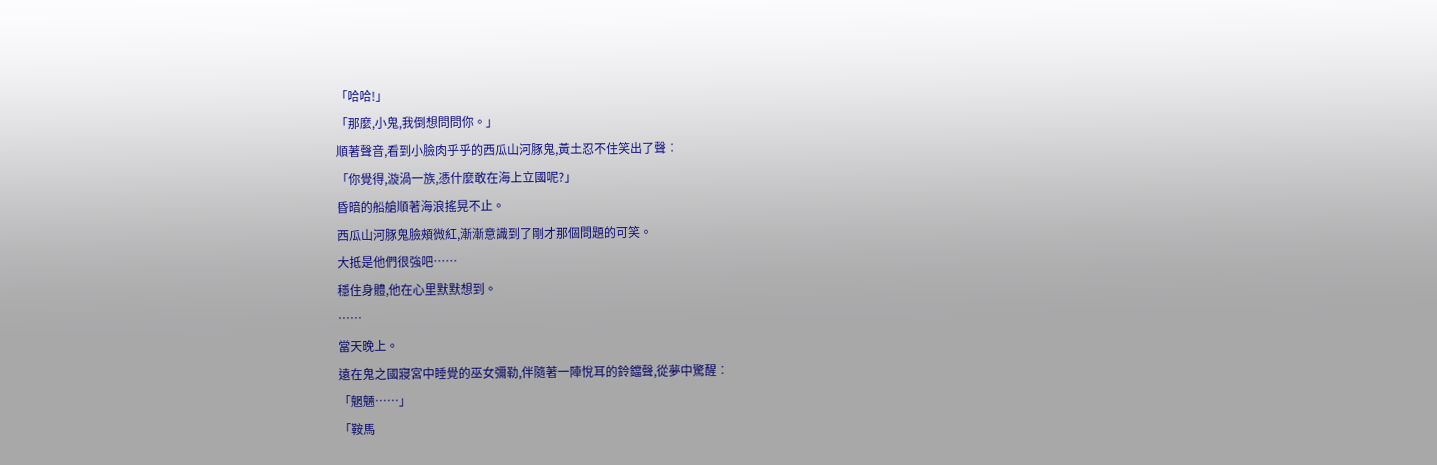「哈哈!」
「那麼,小鬼,我倒想問問你。」
順著聲音,看到小臉肉乎乎的西瓜山河豚鬼,黃土忍不住笑出了聲︰
「你覺得,漩渦一族,憑什麼敢在海上立國呢?」
昏暗的船艙順著海浪搖晃不止。
西瓜山河豚鬼臉頰微紅,漸漸意識到了剛才那個問題的可笑。
大抵是他們很強吧……
穩住身體,他在心里默默想到。
……
當天晚上。
遠在鬼之國寢宮中睡覺的巫女彌勒,伴隨著一陣悅耳的鈴鐺聲,從夢中驚醒︰
「魍魎……」
「鞍馬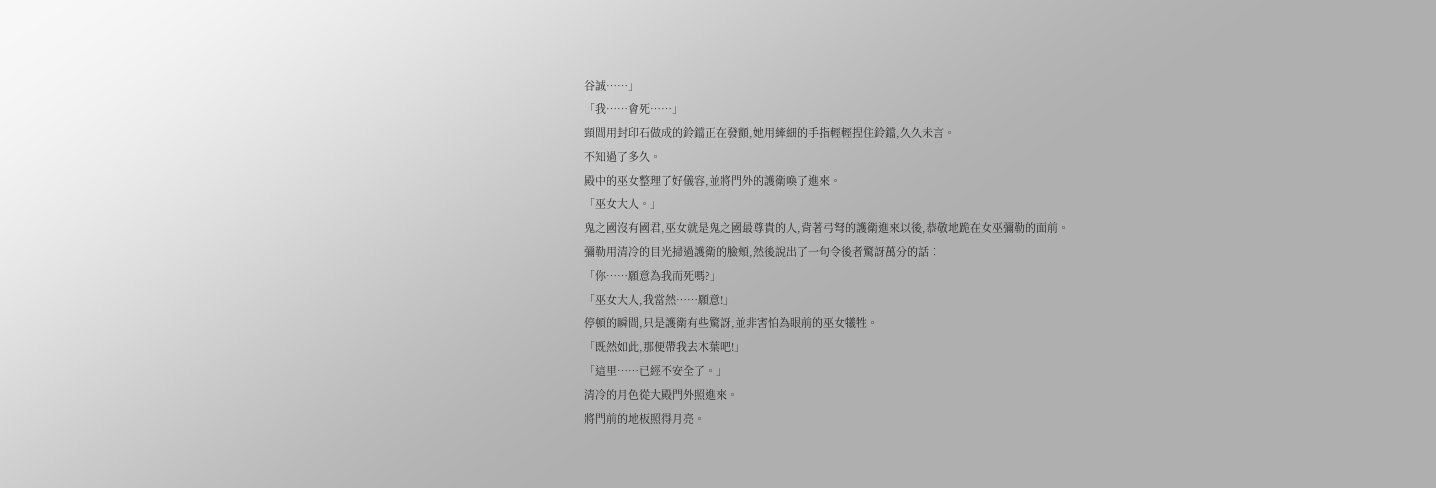谷誠……」
「我……會死……」
頸間用封印石做成的鈴鐺正在發顫,她用縴細的手指輕輕捏住鈴鐺,久久未言。
不知過了多久。
殿中的巫女整理了好儀容,並將門外的護衛喚了進來。
「巫女大人。」
鬼之國沒有國君,巫女就是鬼之國最尊貴的人,背著弓弩的護衛進來以後,恭敬地跪在女巫彌勒的面前。
彌勒用清冷的目光掃過護衛的臉頰,然後說出了一句令後者驚訝萬分的話︰
「你……願意為我而死嗎?」
「巫女大人,我當然……願意!」
停頓的瞬間,只是護衛有些驚訝,並非害怕為眼前的巫女犧牲。
「既然如此,那便帶我去木葉吧!」
「這里……已經不安全了。」
清冷的月色從大殿門外照進來。
將門前的地板照得月亮。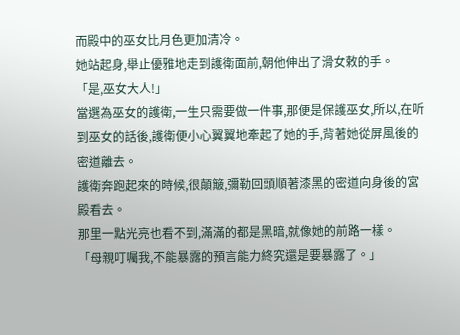而殿中的巫女比月色更加清冷。
她站起身,舉止優雅地走到護衛面前,朝他伸出了滑女敕的手。
「是,巫女大人!」
當選為巫女的護衛,一生只需要做一件事,那便是保護巫女,所以,在听到巫女的話後,護衛便小心翼翼地牽起了她的手,背著她從屏風後的密道離去。
護衛奔跑起來的時候,很顛簸,彌勒回頭順著漆黑的密道向身後的宮殿看去。
那里一點光亮也看不到,滿滿的都是黑暗,就像她的前路一樣。
「母親叮囑我,不能暴露的預言能力終究還是要暴露了。」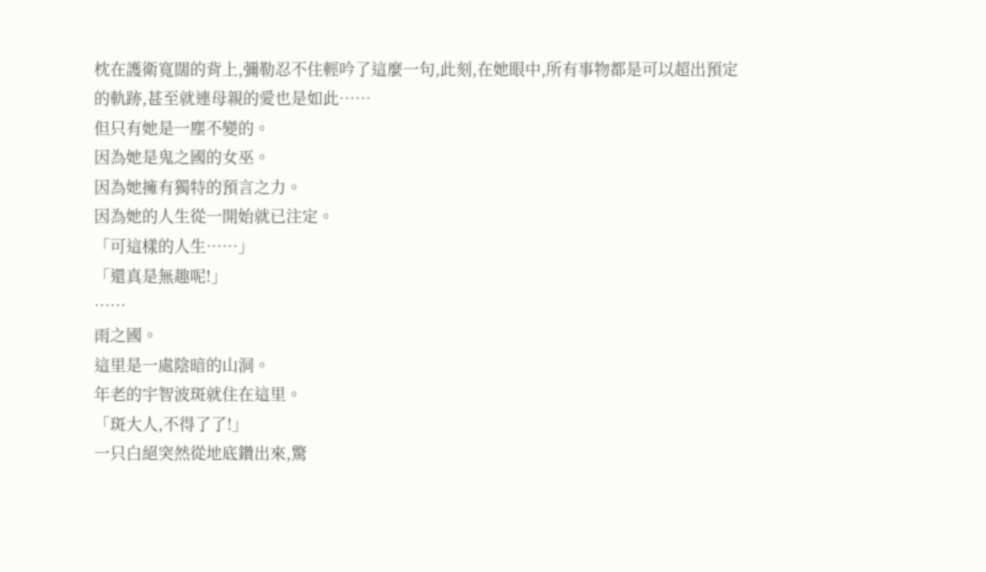枕在護衛寬闊的背上,彌勒忍不住輕吟了這麼一句,此刻,在她眼中,所有事物都是可以超出預定的軌跡,甚至就連母親的愛也是如此……
但只有她是一塵不變的。
因為她是鬼之國的女巫。
因為她擁有獨特的預言之力。
因為她的人生從一開始就已注定。
「可這樣的人生……」
「還真是無趣呢!」
……
雨之國。
這里是一處陰暗的山洞。
年老的宇智波斑就住在這里。
「斑大人,不得了了!」
一只白絕突然從地底鑽出來,驚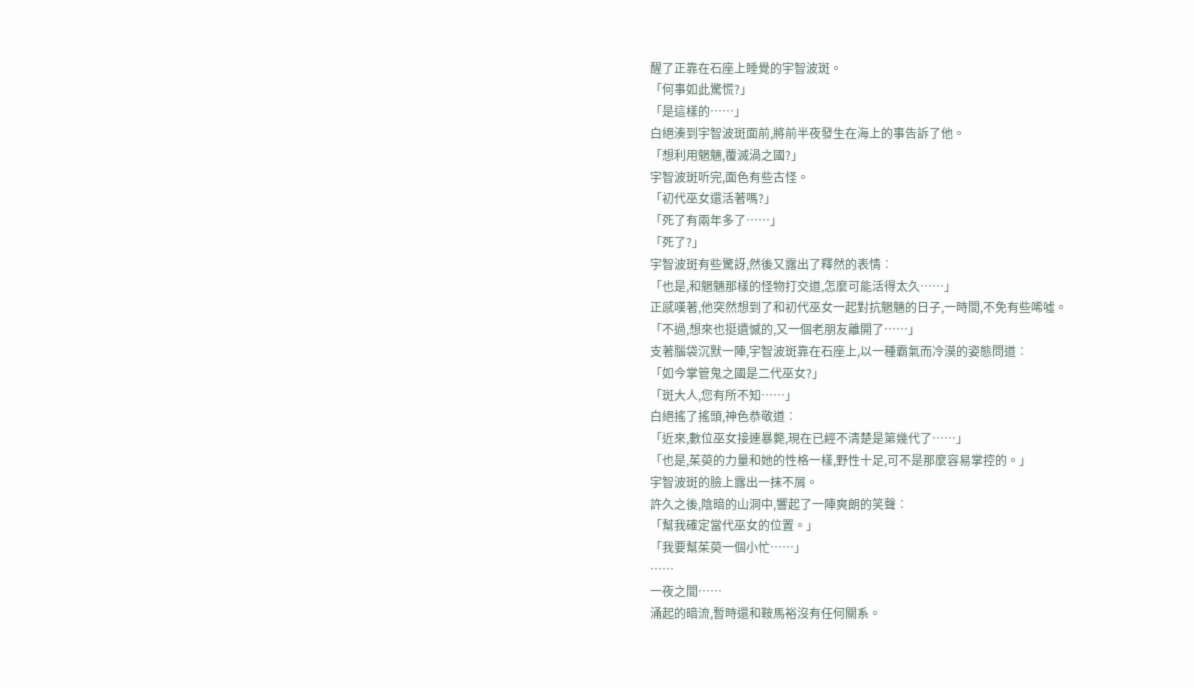醒了正靠在石座上睡覺的宇智波斑。
「何事如此驚慌?」
「是這樣的……」
白絕湊到宇智波斑面前,將前半夜發生在海上的事告訴了他。
「想利用魍魎,覆滅渦之國?」
宇智波斑听完,面色有些古怪。
「初代巫女還活著嗎?」
「死了有兩年多了……」
「死了?」
宇智波斑有些驚訝,然後又露出了釋然的表情︰
「也是,和魍魎那樣的怪物打交道,怎麼可能活得太久……」
正感嘆著,他突然想到了和初代巫女一起對抗魍魎的日子,一時間,不免有些唏噓。
「不過,想來也挺遺憾的,又一個老朋友離開了……」
支著腦袋沉默一陣,宇智波斑靠在石座上,以一種霸氣而冷漠的姿態問道︰
「如今掌管鬼之國是二代巫女?」
「斑大人,您有所不知……」
白絕搖了搖頭,神色恭敬道︰
「近來,數位巫女接連暴斃,現在已經不清楚是第幾代了……」
「也是,茱萸的力量和她的性格一樣,野性十足,可不是那麼容易掌控的。」
宇智波斑的臉上露出一抹不屑。
許久之後,陰暗的山洞中,響起了一陣爽朗的笑聲︰
「幫我確定當代巫女的位置。」
「我要幫茱萸一個小忙……」
……
一夜之間……
涌起的暗流,暫時還和鞍馬裕沒有任何關系。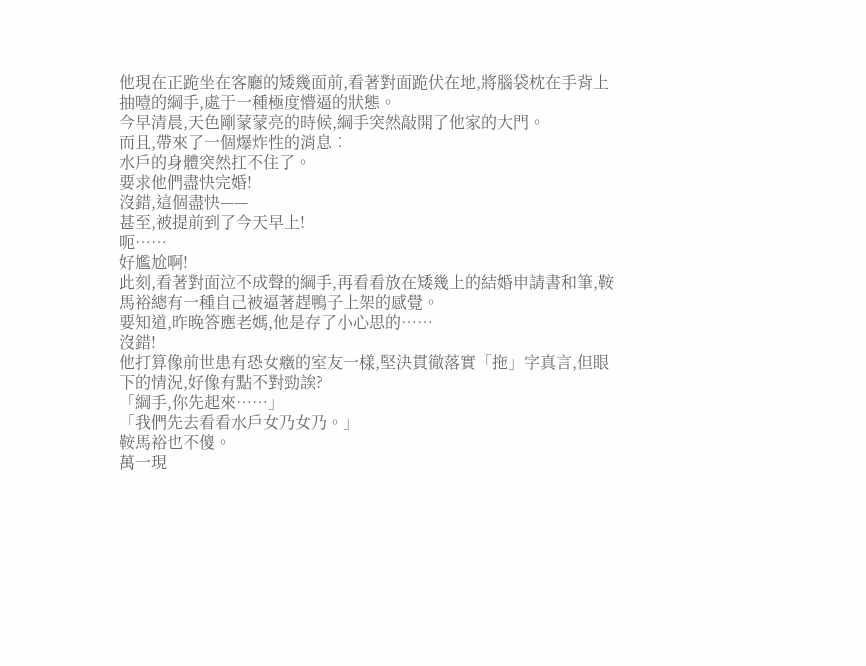他現在正跪坐在客廳的矮幾面前,看著對面跪伏在地,將腦袋枕在手背上抽噎的綱手,處于一種極度懵逼的狀態。
今早清晨,天色剛蒙蒙亮的時候,綱手突然敲開了他家的大門。
而且,帶來了一個爆炸性的消息︰
水戶的身體突然扛不住了。
要求他們盡快完婚!
沒錯,這個盡快——
甚至,被提前到了今天早上!
呃……
好尷尬啊!
此刻,看著對面泣不成聲的綱手,再看看放在矮幾上的結婚申請書和筆,鞍馬裕總有一種自己被逼著趕鴨子上架的感覺。
要知道,昨晚答應老媽,他是存了小心思的……
沒錯!
他打算像前世患有恐女癥的室友一樣,堅決貫徹落實「拖」字真言,但眼下的情況,好像有點不對勁誒?
「綱手,你先起來……」
「我們先去看看水戶女乃女乃。」
鞍馬裕也不傻。
萬一現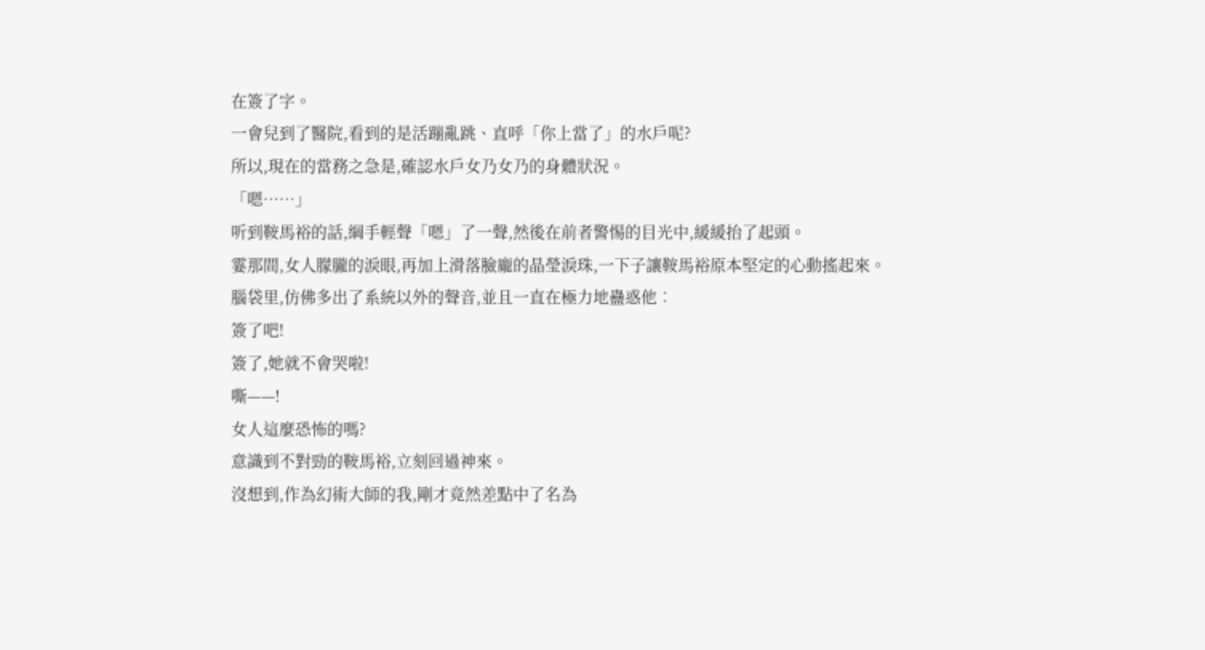在簽了字。
一會兒到了醫院,看到的是活蹦亂跳、直呼「你上當了」的水戶呢?
所以,現在的當務之急是,確認水戶女乃女乃的身體狀況。
「嗯……」
听到鞍馬裕的話,綱手輕聲「嗯」了一聲,然後在前者警惕的目光中,緩緩抬了起頭。
霎那間,女人朦朧的淚眼,再加上滑落臉龐的晶瑩淚珠,一下子讓鞍馬裕原本堅定的心動搖起來。
腦袋里,仿佛多出了系統以外的聲音,並且一直在極力地蠱惑他︰
簽了吧!
簽了,她就不會哭啦!
嘶——!
女人這麼恐怖的嗎?
意識到不對勁的鞍馬裕,立刻回過神來。
沒想到,作為幻術大師的我,剛才竟然差點中了名為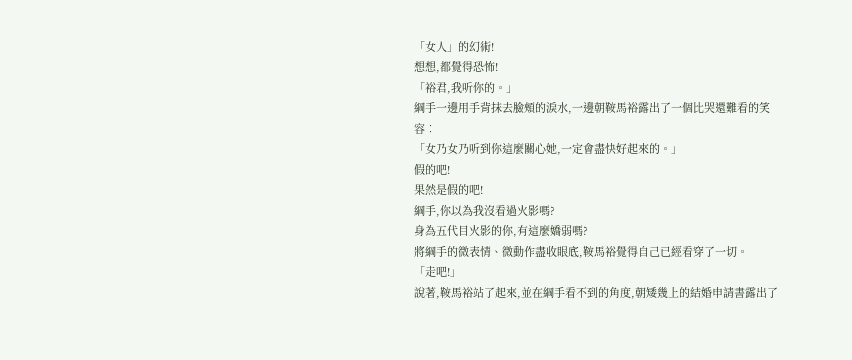「女人」的幻術!
想想,都覺得恐怖!
「裕君,我听你的。」
綱手一邊用手背抹去臉頰的淚水,一邊朝鞍馬裕露出了一個比哭還難看的笑容︰
「女乃女乃听到你這麼關心她,一定會盡快好起來的。」
假的吧!
果然是假的吧!
綱手,你以為我沒看過火影嗎?
身為五代目火影的你,有這麼嬌弱嗎?
將綱手的微表情、微動作盡收眼底,鞍馬裕覺得自己已經看穿了一切。
「走吧!」
說著,鞍馬裕站了起來,並在綱手看不到的角度,朝矮幾上的結婚申請書露出了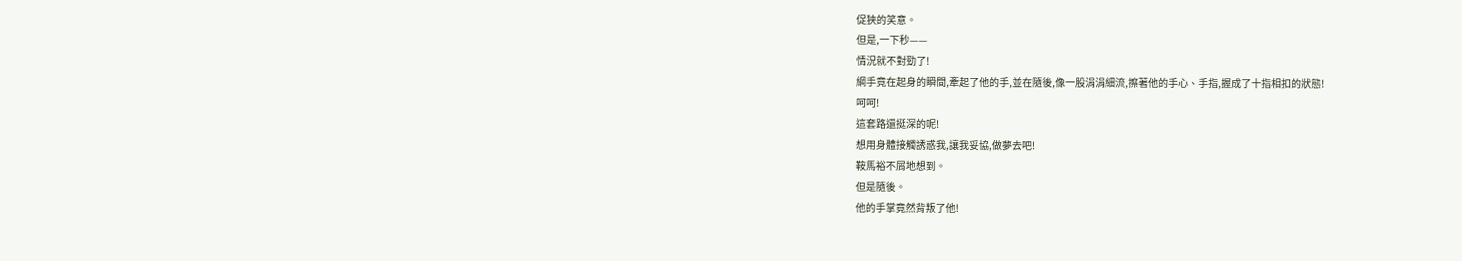促狹的笑意。
但是,一下秒——
情況就不對勁了!
綱手竟在起身的瞬間,牽起了他的手,並在隨後,像一股涓涓細流,擦著他的手心、手指,握成了十指相扣的狀態!
呵呵!
這套路還挺深的呢!
想用身體接觸誘惑我,讓我妥協,做夢去吧!
鞍馬裕不屑地想到。
但是隨後。
他的手掌竟然背叛了他!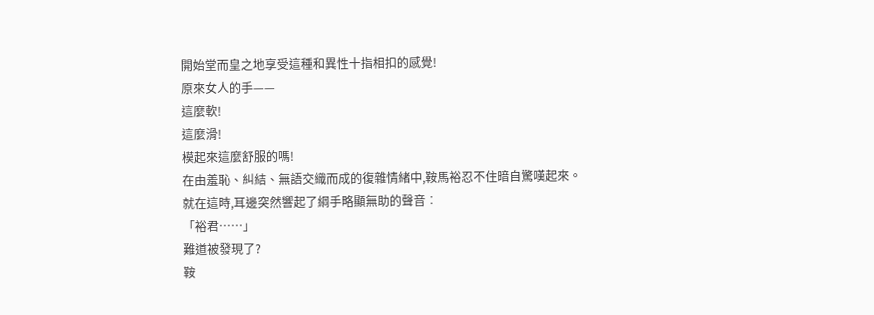開始堂而皇之地享受這種和異性十指相扣的感覺!
原來女人的手——
這麼軟!
這麼滑!
模起來這麼舒服的嗎!
在由羞恥、糾結、無語交織而成的復雜情緒中,鞍馬裕忍不住暗自驚嘆起來。
就在這時,耳邊突然響起了綱手略顯無助的聲音︰
「裕君……」
難道被發現了?
鞍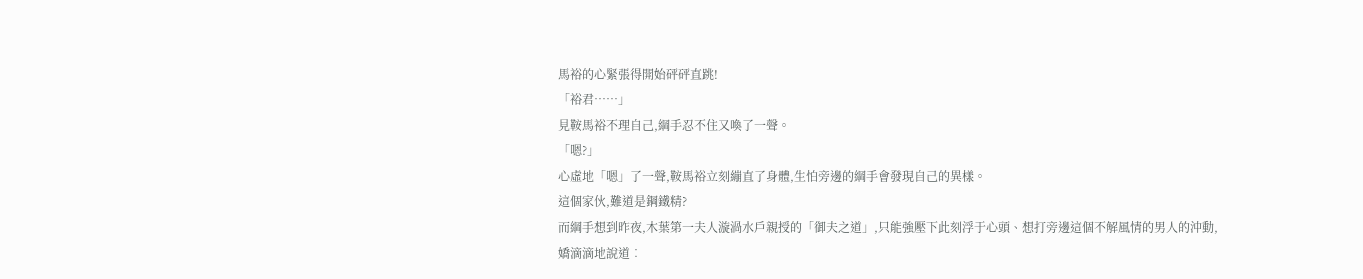馬裕的心緊張得開始砰砰直跳!
「裕君……」
見鞍馬裕不理自己,綱手忍不住又喚了一聲。
「嗯?」
心虛地「嗯」了一聲,鞍馬裕立刻繃直了身體,生怕旁邊的綱手會發現自己的異樣。
這個家伙,難道是鋼鐵精?
而綱手想到昨夜,木葉第一夫人漩渦水戶親授的「御夫之道」,只能強壓下此刻浮于心頭、想打旁邊這個不解風情的男人的沖動,嬌滴滴地說道︰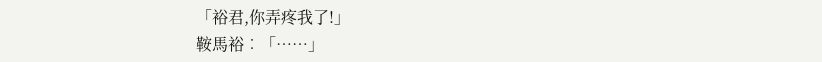「裕君,你弄疼我了!」
鞍馬裕︰「……」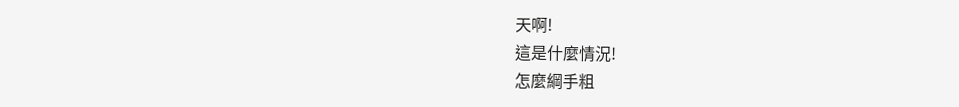天啊!
這是什麼情況!
怎麼綱手粗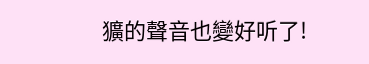獷的聲音也變好听了!